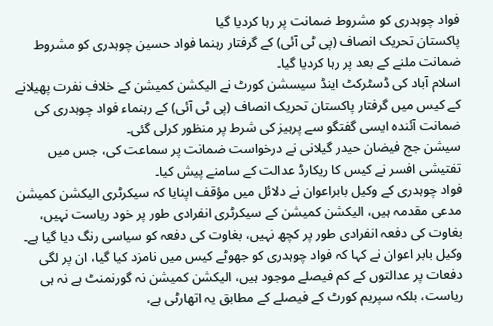فواد چوہدری کو مشروط ضمانت پر رہا کردیا گیا
پاکستان تحریک انصاف (پی ٹی آئی) کے گرفتار رہنما فواد حسین چوہدری کو مشروط ضمانت ملنے کے بعد پر رہا کردیا گیا۔
اسلام آباد کی ڈسٹرکٹ اینڈ سیسشن کورٹ نے الیکشن کمیشن کے خلاف نفرت پھیلانے کے کیس میں گرفتار پاکستان تحریک انصاف (پی ٹی آئی) کے رہنماء فواد چوہدری کی ضمانت آئندہ ایسی گفتگو سے پرہیز کی شرط پر منظور کرلی گئی۔
سیشن جج فیضان حیدر گیلانی نے درخواست ضمانت پر سماعت کی، جس میں تفتیشی افسر نے کیس کا ریکارڈ عدالت کے سامنے پیش کیا۔
فواد چوہدری کے وکیل بابراعوان نے دلائل میں مؤقف اپنایا کہ سیکرٹری الیکشن کمیشن مدعی مقدمہ ہیں، الیکشن کمیشن کے سیکرٹری انفرادی طور پر خود ریاست نہیں، بغاوت کی دفعہ انفرادی طور پر کچھ نہیں، بغاوت کی دفعہ کو سیاسی رنگ دیا گیا ہے۔
وکیل بابر اعوان نے کہا کہ فواد چوہدری کو جھوٹے کیس میں نامزد کیا گیا، ان پر لگی دفعات پر عدالتوں کے کم فیصلے موجود ہیں، الیکشن کمیشن نہ گورنمنٹ ہے نہ ہی ریاست، بلکہ سپریم کورٹ کے فیصلے کے مطابق یہ اتھارٹی ہے،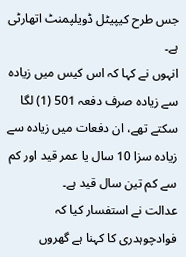جس طرح کیپیٹل ڈویلپمنٹ اتھارٹی ہے۔
انہوں نے کہا کہ اس کیس میں زیادہ سے زیادہ صرف دفعہ 501 (1) لگا سکتے تھے، ان دفعات میں زیادہ سے زیادہ سزا 10 سال یا عمر قید اور کم سے کم تین سال قید ہے۔
عدالت نے استفسار کیا کہ فوادچوہدری کا کہنا ہے گھروں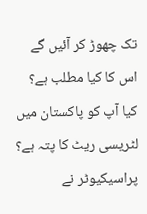تک چھوڑ کر آئیں گے اس کا کیا مطلب ہے؟ کیا آپ کو پاکستان میں لٹریسی ریٹ کا پتہ ہے؟
پراسیکیوٹر نے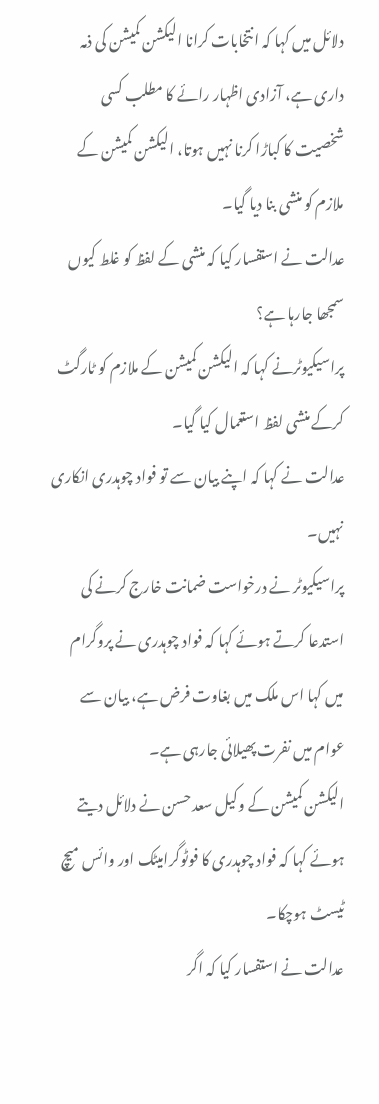دلائل میں کہا کہ انتخابات کرانا الیکشن کمیشن کی ذمہ داری ہے، آزادی اظہار رائے کا مطلب کسی شخصیت کا کباڑا کرنا نہیں ہوتا، الیکشن کمیشن کے ملازم کو منشی بنا دیا گیا۔
عدالت نے استفسار کیا کہ منشی کے لفظ کو غلط کیوں سمجھا جارہا ہے؟
پراسیکیوٹرنے کہا کہ الیکشن کمیشن کے ملازم کو ٹارگٹ کرکے منشی لفظ استعمال کیا گیا۔
عدالت نے کہا کہ اپنے بیان سے تو فواد چوہدری انکاری نہیں۔
پراسیکیوٹر نے درخواست ضمانت خارج کرنے کی استدعا کرتے ہوئے کہا کہ فواد چوہدری نے پروگرام میں کہا اس ملک میں بغاوت فرض ہے، بیان سے عوام میں نفرت پھیلائی جارہی ہے۔
الیکشن کمیشن کے وکیل سعد حسن نے دلائل دیتے ہوئے کہا کہ فواد چوہدری کا فوٹوگرامیٹک اور وائس میچ ٹیسٹ ہوچکا۔
عدالت نے استفسار کیا کہ اگر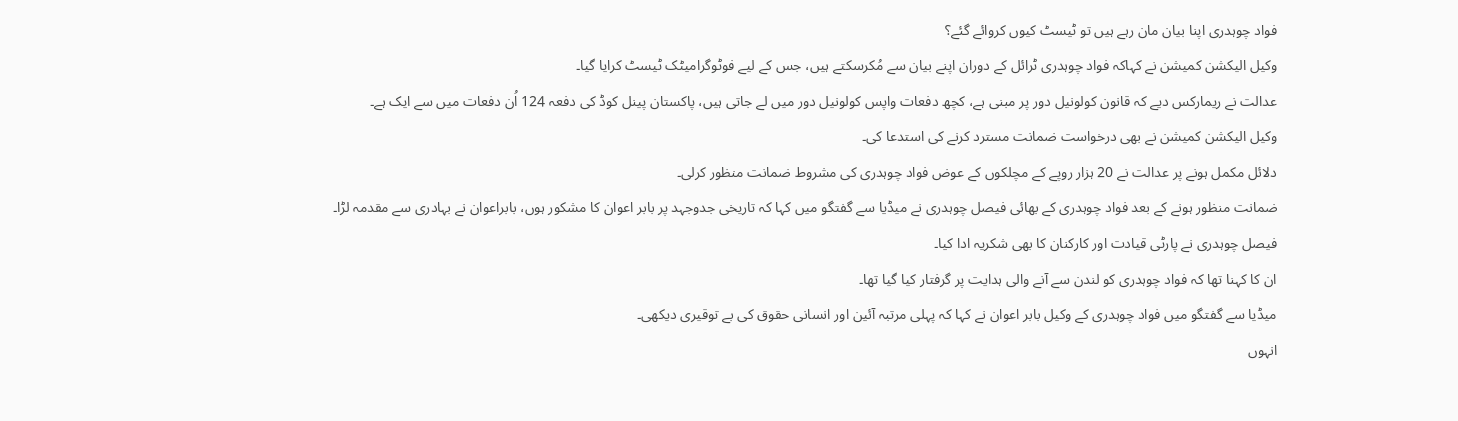فواد چوہدری اپنا بیان مان رہے ہیں تو ٹیسٹ کیوں کروائے گئے؟
وکیل الیکشن کمیشن نے کہاکہ فواد چوہدری ٹرائل کے دوران اپنے بیان سے مُکرسکتے ہیں، جس کے لیے فوٹوگرامیٹک ٹیسٹ کرایا گیا۔
عدالت نے ریمارکس دیے کہ قانون کولونیل دور پر مبنی ہے، کچھ دفعات واپس کولونیل دور میں لے جاتی ہیں، پاکستان پینل کوڈ کی دفعہ 124 اُن دفعات میں سے ایک ہے۔
وکیل الیکشن کمیشن نے بھی درخواست ضمانت مسترد کرنے کی استدعا کی۔
دلائل مکمل ہونے پر عدالت نے 20 ہزار روپے کے مچلکوں کے عوض فواد چوہدری کی مشروط ضمانت منظور کرلی۔
ضمانت منظور ہونے کے بعد فواد چوہدری کے بھائی فیصل چوہدری نے میڈیا سے گفتگو میں کہا کہ تاریخی جدوجہد پر بابر اعوان کا مشکور ہوں، بابراعوان نے بہادری سے مقدمہ لڑا۔
فیصل چوہدری نے پارٹی قیادت اور کارکنان کا بھی شکریہ ادا کیا۔
ان کا کہنا تھا کہ فواد چوہدری کو لندن سے آنے والی ہدایت پر گرفتار کیا گیا تھا۔
میڈیا سے گفتگو میں فواد چوہدری کے وکیل بابر اعوان نے کہا کہ پہلی مرتبہ آئین اور انسانی حقوق کی بے توقیری دیکھی۔
انہوں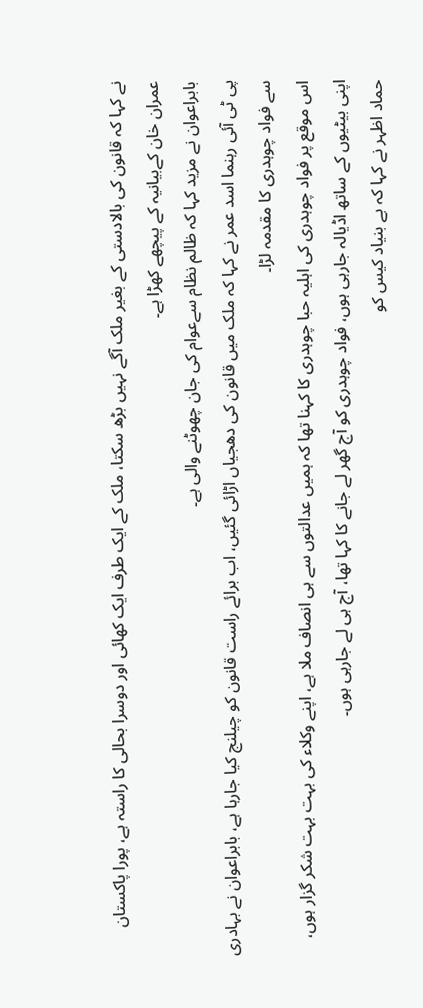نے کہا کہ قانون کی بالادستی کے بغیر ملک آگے نہیں بڑھ سکتا، ملک کے ایک طرف ایک کھائی اور دوسرا بحالی کا راستہ ہے، پورا پاکستان عمران خان کےبیانیہ کے پیچھے کھڑا ہے۔
بابراعوان نے مزید کہا کہ ظالم نظام سےعوام کی جان چھوٹنے والی ہے۔
پی ٹی آئی رہنما اسد عمر نے کہا کہ ملک میں قانون کی دھجیاں اڑائی گئیں، اب برائے راست قانون کو چیلنج کیا جارہا ہے، بابراعوان نے بہادری سے فواد چوہدری کا مقدمہ لڑا۔
اس موقع پر فواد چوہدری کی اہلیہ حبا چوہدری کا کہنا تھا کہ ہمیں عدالتوں سے ہی انصاف ملا ہے، اپنے وکلاء کی بہت بہت شکر گزار ہوں، اپنی بیٹیوں کے ساتھ اڈیالہ جارہی ہوں، فواد چوہدری کو آج گھر لے جانے کا کہا تھا، آج ہی لے جارہی ہوں۔
حماد اظہر نے کہا کہ بے بنیاد کیس کو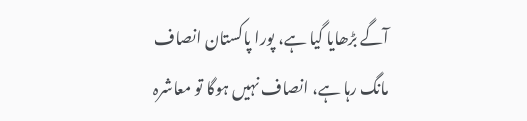آگے بڑھایا گیا ہے، پورا پاکستان انصاف مانگ رہا ہے، انصاف نہیں ہوگا تو معاشرہ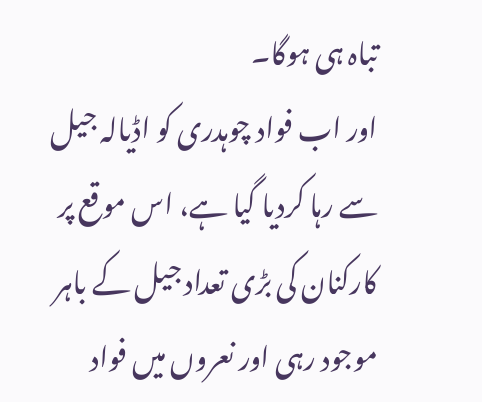تباہ ہی ہوگا۔
اور اب فواد چوہدری کو اڈیالہ جیل سے رہا کردیا گیا ہے، اس موقع پر کارکنان کی بڑی تعداد جیل کے باہر موجود رہی اور نعروں میں فواد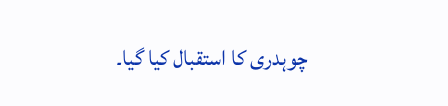چوہدری کا استقبال کیا گیا۔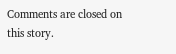Comments are closed on this story.